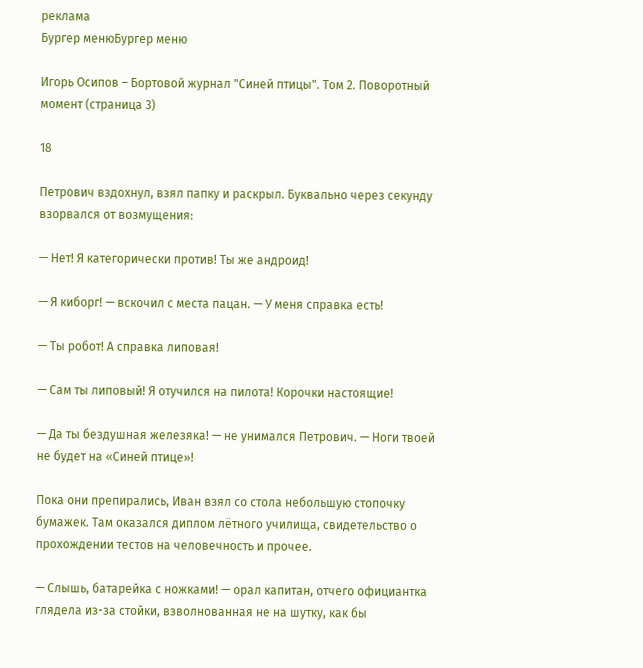реклама
Бургер менюБургер меню

Игорь Осипов – Бортовой журнал "Синей птицы". Том 2. Поворотный момент (страница 3)

18

Петрович вздохнул, взял папку и раскрыл. Буквально через секунду взорвался от возмущения:

— Нет! Я категорически против! Ты же андроид!

— Я киборг! — вскочил с места пацан. — У меня справка есть!

— Ты робот! А справка липовая!

— Сам ты липовый! Я отучился на пилота! Корочки настоящие!

— Да ты бездушная железяка! — не унимался Петрович. — Ноги твоей не будет на «Синей птице»!

Пока они препирались, Иван взял со стола небольшую стопочку бумажек. Там оказался диплом лётного училища, свидетельство о прохождении тестов на человечность и прочее.

— Слышь, батарейка с ножками! — орал капитан, отчего официантка глядела из-за стойки, взволнованная не на шутку, как бы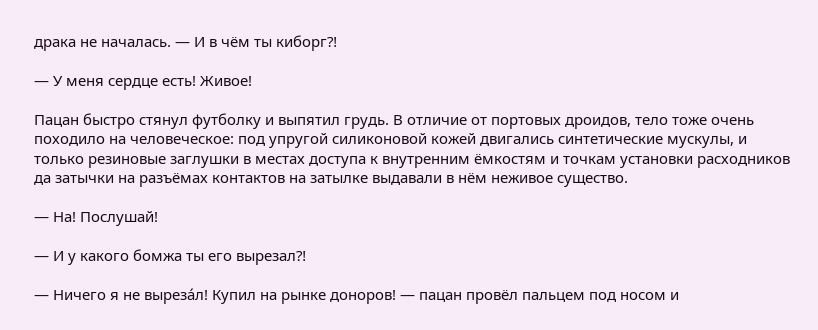драка не началась. — И в чём ты киборг⁈

— У меня сердце есть! Живое!

Пацан быстро стянул футболку и выпятил грудь. В отличие от портовых дроидов, тело тоже очень походило на человеческое: под упругой силиконовой кожей двигались синтетические мускулы, и только резиновые заглушки в местах доступа к внутренним ёмкостям и точкам установки расходников да затычки на разъёмах контактов на затылке выдавали в нём неживое существо.

— На! Послушай!

— И у какого бомжа ты его вырезал⁈

— Ничего я не выреза́л! Купил на рынке доноров! — пацан провёл пальцем под носом и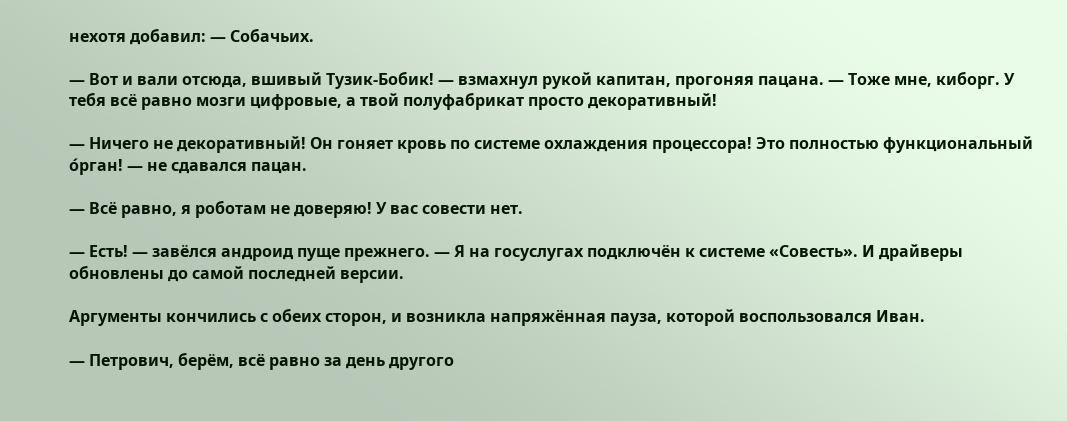нехотя добавил: — Собачьих.

— Вот и вали отсюда, вшивый Тузик-Бобик! — взмахнул рукой капитан, прогоняя пацана. — Тоже мне, киборг. У тебя всё равно мозги цифровые, а твой полуфабрикат просто декоративный!

— Ничего не декоративный! Он гоняет кровь по системе охлаждения процессора! Это полностью функциональный о́рган! — не сдавался пацан.

— Всё равно, я роботам не доверяю! У вас совести нет.

— Есть! — завёлся андроид пуще прежнего. — Я на госуслугах подключён к системе «Совесть». И драйверы обновлены до самой последней версии.

Аргументы кончились с обеих сторон, и возникла напряжённая пауза, которой воспользовался Иван.

— Петрович, берём, всё равно за день другого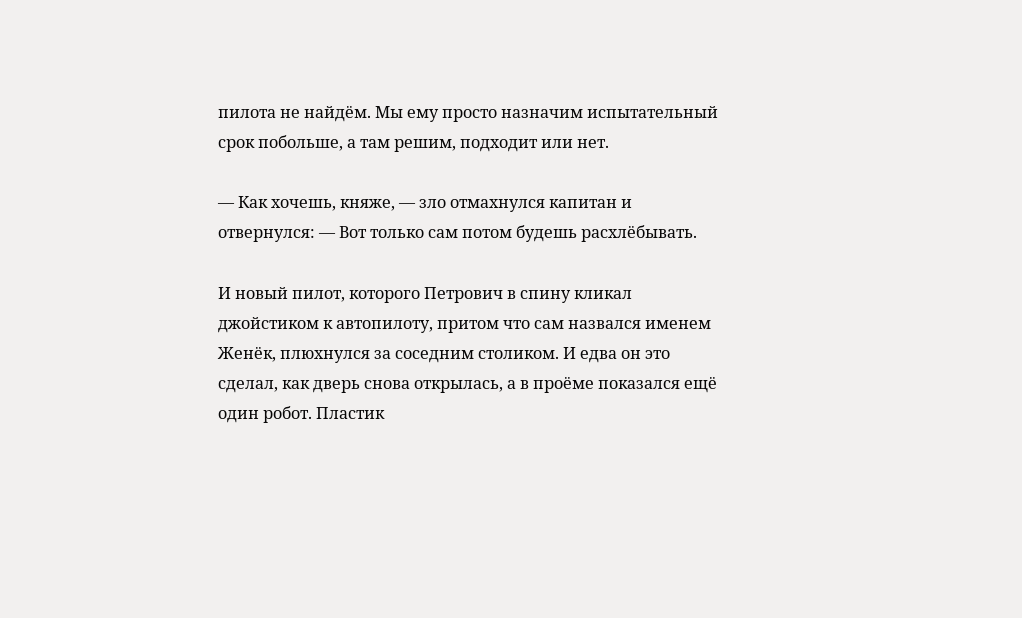пилота не найдём. Мы ему просто назначим испытательный срок побольше, а там решим, подходит или нет.

— Как хочешь, княже, — зло отмахнулся капитан и отвернулся: — Вот только сам потом будешь расхлёбывать.

И новый пилот, которого Петрович в спину кликал джойстиком к автопилоту, притом что сам назвался именем Женёк, плюхнулся за соседним столиком. И едва он это сделал, как дверь снова открылась, а в проёме показался ещё один робот. Пластик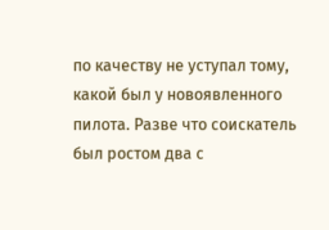по качеству не уступал тому, какой был у новоявленного пилота. Разве что соискатель был ростом два с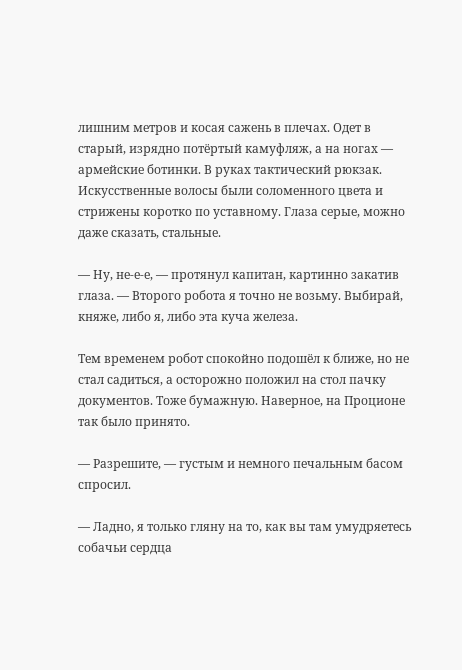лишним метров и косая сажень в плечах. Одет в старый, изрядно потёртый камуфляж, а на ногах — армейские ботинки. В руках тактический рюкзак. Искусственные волосы были соломенного цвета и стрижены коротко по уставному. Глаза серые, можно даже сказать, стальные.

— Ну, не-е-е, — протянул капитан, картинно закатив глаза. — Второго робота я точно не возьму. Выбирай, княже, либо я, либо эта куча железа.

Тем временем робот спокойно подошёл к ближе, но не стал садиться, а осторожно положил на стол пачку документов. Тоже бумажную. Наверное, на Проционе так было принято.

— Разрешите, — густым и немного печальным басом спросил.

— Ладно, я только гляну на то, как вы там умудряетесь собачьи сердца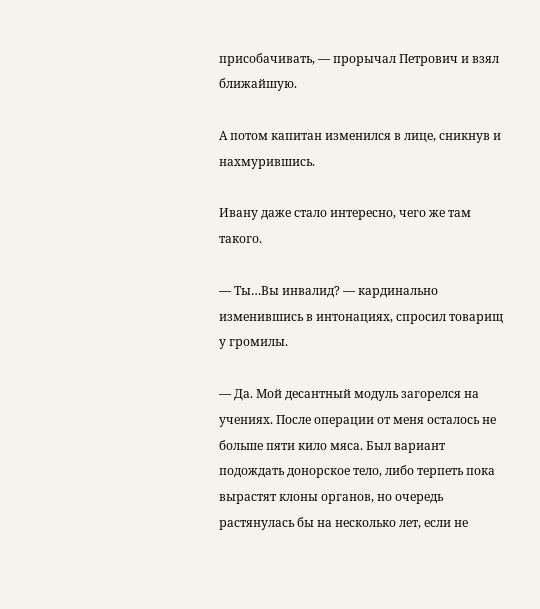присобачивать, — прорычал Петрович и взял ближайшую.

А потом капитан изменился в лице, сникнув и нахмурившись.

Ивану даже стало интересно, чего же там такого.

— Ты…Вы инвалид? — кардинально изменившись в интонациях, спросил товарищ у громилы.

— Да. Мой десантный модуль загорелся на учениях. После операции от меня осталось не больше пяти кило мяса. Был вариант подождать донорское тело, либо терпеть пока вырастят клоны органов, но очередь растянулась бы на несколько лет, если не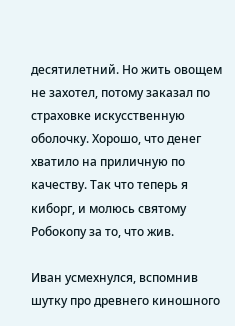десятилетний. Но жить овощем не захотел, потому заказал по страховке искусственную оболочку. Хорошо, что денег хватило на приличную по качеству. Так что теперь я киборг, и молюсь святому Робокопу за то, что жив.

Иван усмехнулся, вспомнив шутку про древнего киношного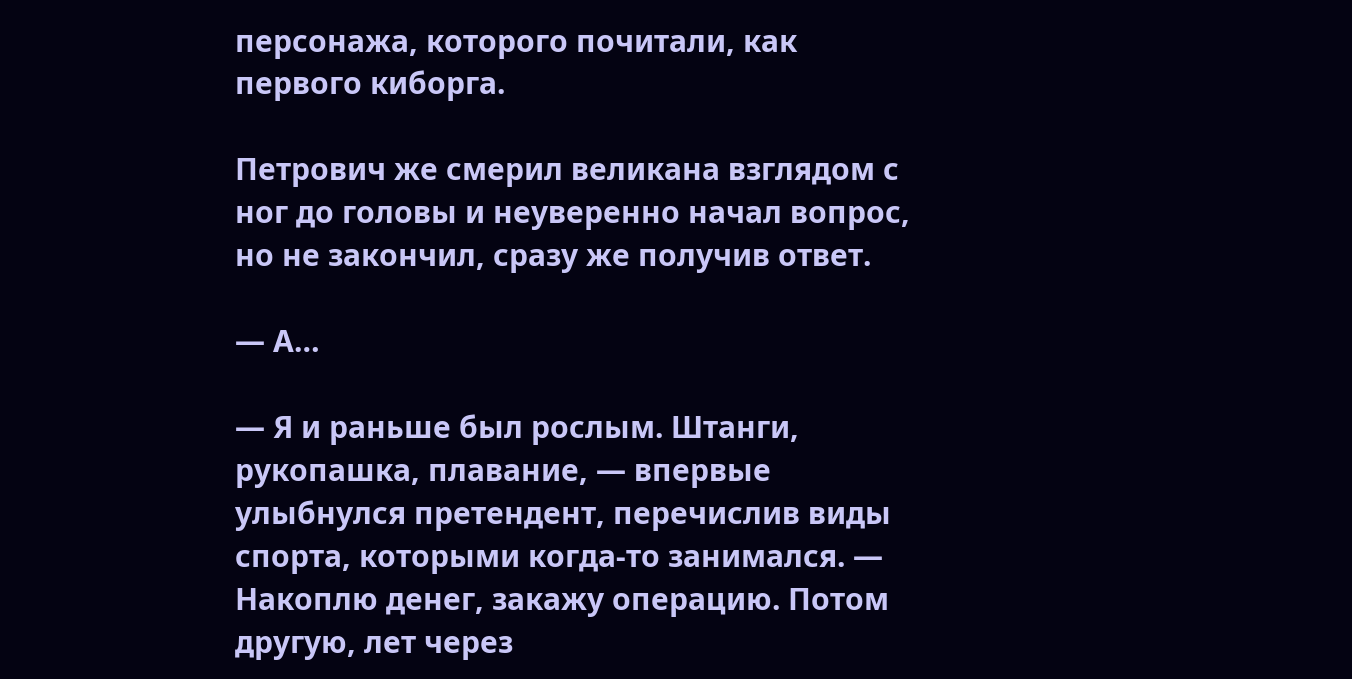персонажа, которого почитали, как первого киборга.

Петрович же смерил великана взглядом с ног до головы и неуверенно начал вопрос, но не закончил, сразу же получив ответ.

— А…

— Я и раньше был рослым. Штанги, рукопашка, плавание, — впервые улыбнулся претендент, перечислив виды спорта, которыми когда-то занимался. — Накоплю денег, закажу операцию. Потом другую, лет через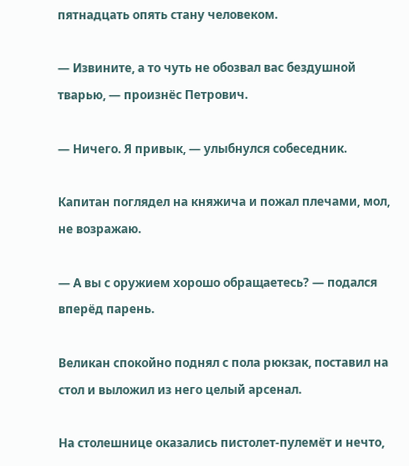пятнадцать опять стану человеком.

— Извините, а то чуть не обозвал вас бездушной тварью, — произнёс Петрович.

— Ничего. Я привык, — улыбнулся собеседник.

Капитан поглядел на княжича и пожал плечами, мол, не возражаю.

— А вы с оружием хорошо обращаетесь? — подался вперёд парень.

Великан спокойно поднял с пола рюкзак, поставил на стол и выложил из него целый арсенал.

На столешнице оказались пистолет-пулемёт и нечто,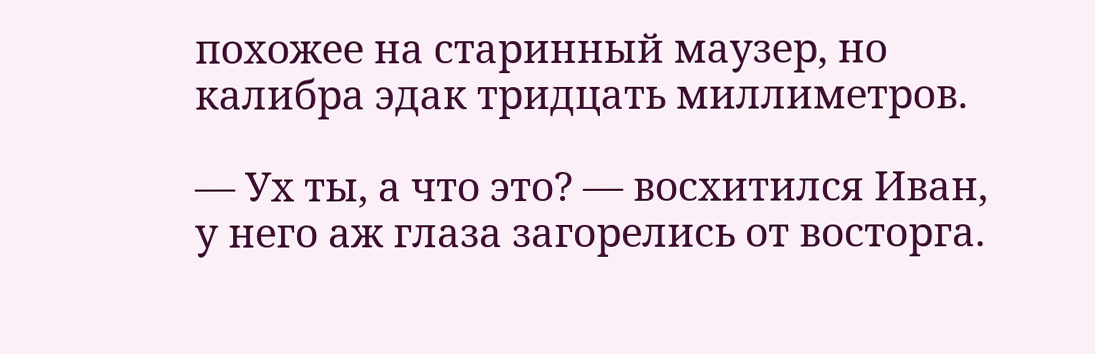похожее на старинный маузер, но калибра эдак тридцать миллиметров.

— Ух ты, а что это? — восхитился Иван, у него аж глаза загорелись от восторга.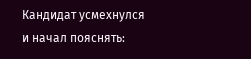Кандидат усмехнулся и начал пояснять: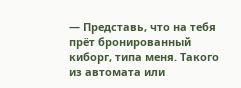— Представь, что на тебя прёт бронированный киборг, типа меня. Такого из автомата или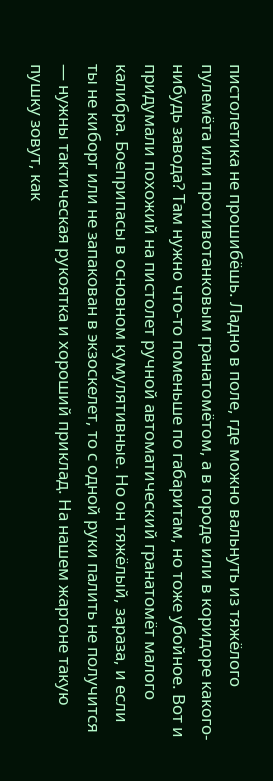пистолетика не прошибёшь. Ладно в поле, где можно вальнуть из тяжёлого пулемёта или противотанковым гранатомётом, а в городе или в коридоре какого-нибудь завода? Там нужно что-то поменьше по габаритам, но тоже убойное. Вот и придумали похожий на пистолет ручной автоматический гранатомёт малого калибра. Боеприпасы в основном кумулятивные. Но он тяжёлый, зараза, и если ты не киборг или не запакован в экзоскелет, то с одной руки палить не получится — нужны тактическая рукоятка и хороший приклад. На нашем жаргоне такую пушку зовут, как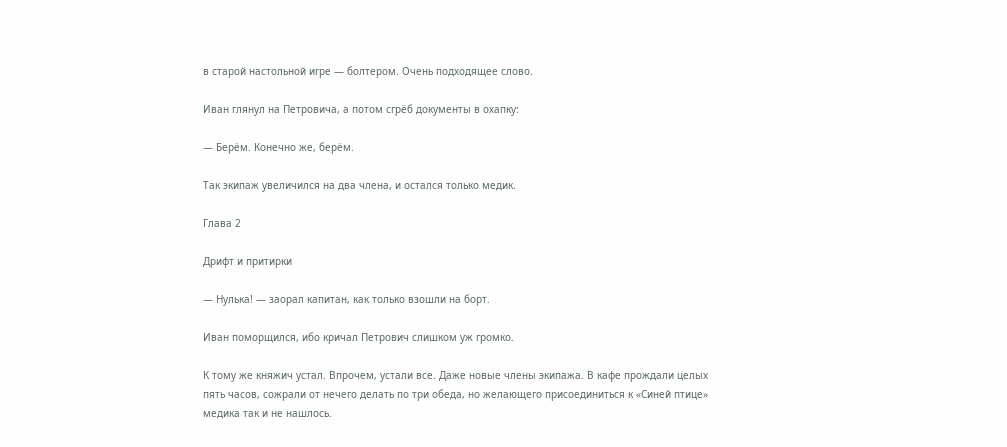в старой настольной игре — болтером. Очень подходящее слово.

Иван глянул на Петровича, а потом сгрёб документы в охапку:

— Берём. Конечно же, берём.

Так экипаж увеличился на два члена, и остался только медик.

Глава 2

Дрифт и притирки

— Нулька! — заорал капитан, как только взошли на борт.

Иван поморщился, ибо кричал Петрович слишком уж громко.

К тому же княжич устал. Впрочем, устали все. Даже новые члены экипажа. В кафе прождали целых пять часов, сожрали от нечего делать по три обеда, но желающего присоединиться к «Синей птице» медика так и не нашлось.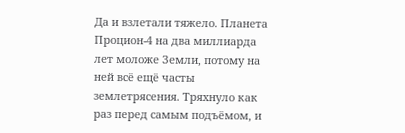Да и взлетали тяжело. Планета Процион-4 на два миллиарда лет моложе Земли, потому на ней всё ещё часты землетрясения. Тряхнуло как раз перед самым подъёмом, и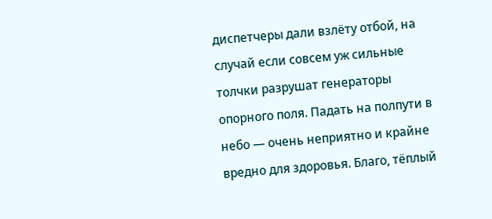диспетчеры дали взлёту отбой, на случай если совсем уж сильные толчки разрушат генераторы опорного поля. Падать на полпути в небо — очень неприятно и крайне вредно для здоровья. Благо, тёплый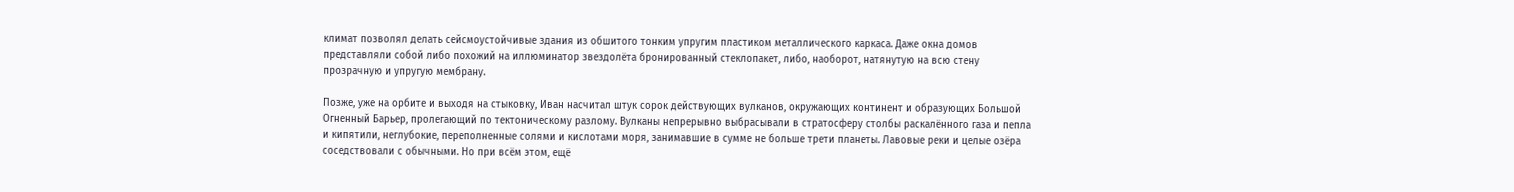климат позволял делать сейсмоустойчивые здания из обшитого тонким упругим пластиком металлического каркаса. Даже окна домов представляли собой либо похожий на иллюминатор звездолёта бронированный стеклопакет, либо, наоборот, натянутую на всю стену прозрачную и упругую мембрану.

Позже, уже на орбите и выходя на стыковку, Иван насчитал штук сорок действующих вулканов, окружающих континент и образующих Большой Огненный Барьер, пролегающий по тектоническому разлому. Вулканы непрерывно выбрасывали в стратосферу столбы раскалённого газа и пепла и кипятили, неглубокие, переполненные солями и кислотами моря, занимавшие в сумме не больше трети планеты. Лавовые реки и целые озёра соседствовали с обычными. Но при всём этом, ещё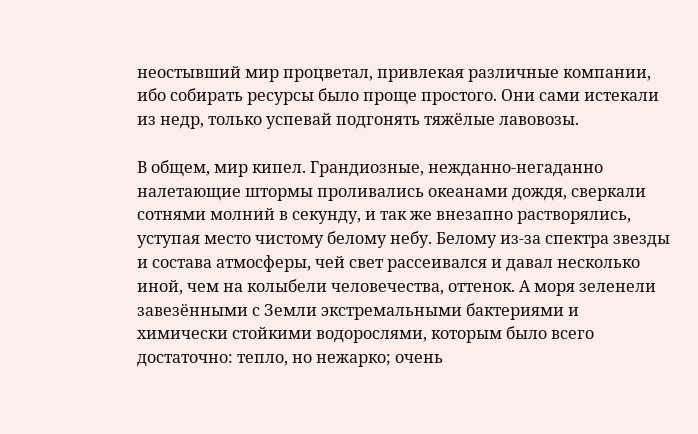неостывший мир процветал, привлекая различные компании, ибо собирать ресурсы было проще простого. Они сами истекали из недр, только успевай подгонять тяжёлые лавовозы.

В общем, мир кипел. Грандиозные, нежданно-негаданно налетающие штормы проливались океанами дождя, сверкали сотнями молний в секунду, и так же внезапно растворялись, уступая место чистому белому небу. Белому из-за спектра звезды и состава атмосферы, чей свет рассеивался и давал несколько иной, чем на колыбели человечества, оттенок. А моря зеленели завезёнными с Земли экстремальными бактериями и химически стойкими водорослями, которым было всего достаточно: тепло, но нежарко; очень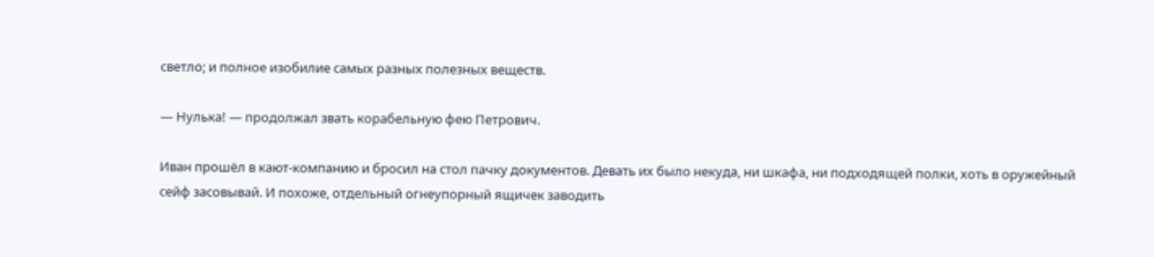светло; и полное изобилие самых разных полезных веществ.

— Нулька! — продолжал звать корабельную фею Петрович.

Иван прошёл в кают-компанию и бросил на стол пачку документов. Девать их было некуда, ни шкафа, ни подходящей полки, хоть в оружейный сейф засовывай. И похоже, отдельный огнеупорный ящичек заводить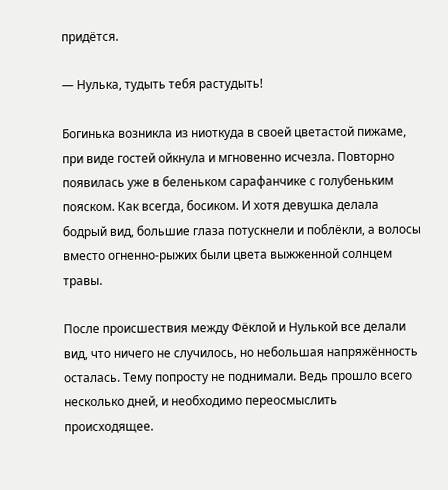придётся.

— Нулька, тудыть тебя растудыть!

Богинька возникла из ниоткуда в своей цветастой пижаме, при виде гостей ойкнула и мгновенно исчезла. Повторно появилась уже в беленьком сарафанчике с голубеньким пояском. Как всегда, босиком. И хотя девушка делала бодрый вид, большие глаза потускнели и поблёкли, а волосы вместо огненно-рыжих были цвета выжженной солнцем травы.

После происшествия между Фёклой и Нулькой все делали вид, что ничего не случилось, но небольшая напряжённость осталась. Тему попросту не поднимали. Ведь прошло всего несколько дней, и необходимо переосмыслить происходящее.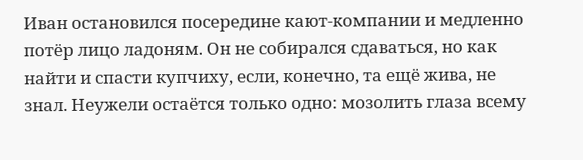Иван остановился посередине кают-компании и медленно потёр лицо ладоням. Он не собирался сдаваться, но как найти и спасти купчиху, если, конечно, та ещё жива, не знал. Неужели остаётся только одно: мозолить глаза всему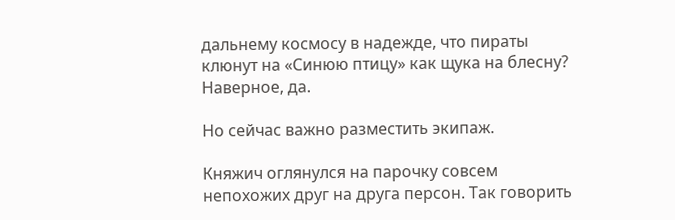дальнему космосу в надежде, что пираты клюнут на «Синюю птицу» как щука на блесну? Наверное, да.

Но сейчас важно разместить экипаж.

Княжич оглянулся на парочку совсем непохожих друг на друга персон. Так говорить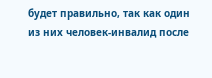будет правильно, так как один из них человек-инвалид после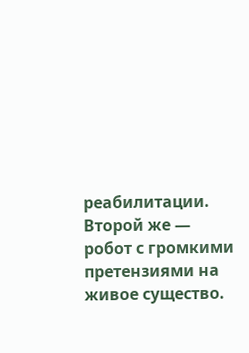реабилитации. Второй же — робот с громкими претензиями на живое существо.